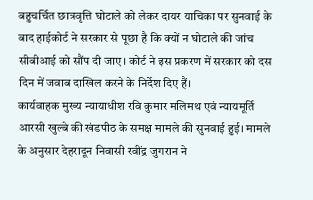बहुचर्चित छात्रवृत्ति घोटाले को लेकर दायर याचिका पर सुनवाई के बाद हाईकोर्ट ने सरकार से पूछा है कि क्यों न घोटाले की जांच सीबीआई को सौंप दी जाए। कोर्ट ने इस प्रकरण में सरकार को दस दिन में जवाब दाखिल करने के निर्देश दिए हैं।
कार्यवाहक मुख्य न्यायाधीश रवि कुमार मलिमथ एवं न्यायमूर्ति आरसी खुल्बे की खंडपीठ के समक्ष मामले की सुनवाई हुई। मामले के अनुसार देहरादून निवासी रवींद्र जुगरान ने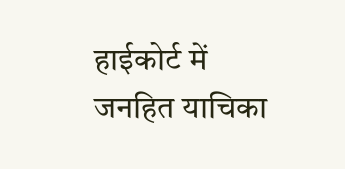हाईकोर्ट में जनहित याचिका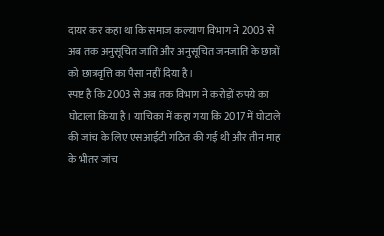दायर कर कहा था कि समाज कल्याण विभाग ने 2003 से अब तक अनुसूचित जाति और अनुसूचित जनजाति के छात्रों को छात्रवृत्ति का पैसा नहीं दिया है।
स्पष्ट है कि 2003 से अब तक विभाग ने करोड़ों रुपये का घोटाला किया है। याचिका में कहा गया कि 2017 में घोटाले की जांच के लिए एसआईटी गठित की गई थी और तीन माह के भीतर जांच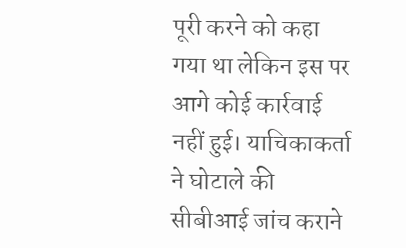पूरी करने को कहा गया था लेकिन इस पर आगे कोई कार्रवाई नहीं हुई। याचिकाकर्ता ने घोटाले की सीबीआई जांच कराने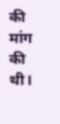की मांग की थी।